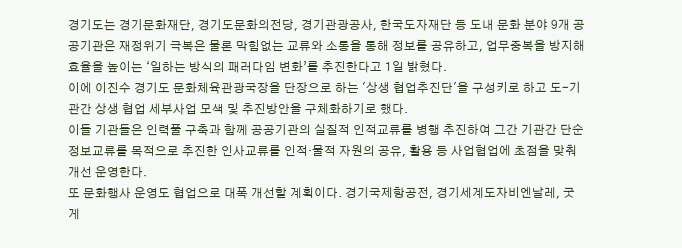경기도는 경기문화재단, 경기도문화의전당, 경기관광공사, 한국도자재단 등 도내 문화 분야 9개 공공기관은 재정위기 극복은 물론 막힘없는 교류와 소통을 통해 정보를 공유하고, 업무중복을 방지해 효율을 높이는 ‘일하는 방식의 패러다임 변화’를 추진한다고 1일 밝혔다.
이에 이진수 경기도 문화체육관광국장을 단장으로 하는 '상생 협업추진단'을 구성키로 하고 도-기관간 상생 협업 세부사업 모색 및 추진방안을 구체화하기로 했다.
이들 기관들은 인력풀 구축과 함께 공공기관의 실질적 인적교류를 병행 추진하여 그간 기관간 단순 정보교류를 목적으로 추진한 인사교류를 인적·물적 자원의 공유, 활용 등 사업협업에 초점을 맞춰 개선 운영한다.
또 문화행사 운영도 협업으로 대폭 개선할 계획이다. 경기국제항공전, 경기세계도자비엔날레, 굿게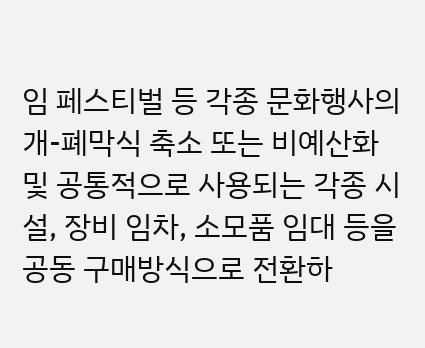임 페스티벌 등 각종 문화행사의 개-폐막식 축소 또는 비예산화 및 공통적으로 사용되는 각종 시설, 장비 임차, 소모품 임대 등을 공동 구매방식으로 전환하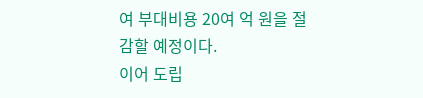여 부대비용 20여 억 원을 절감할 예정이다.
이어 도립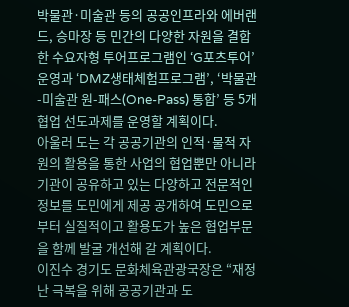박물관·미술관 등의 공공인프라와 에버랜드, 승마장 등 민간의 다양한 자원을 결합한 수요자형 투어프로그램인 ‘G포츠투어’운영과 ‘DMZ생태체험프로그램’, ‘박물관-미술관 원-패스(One-Pass) 통합’ 등 5개 협업 선도과제를 운영할 계획이다.
아울러 도는 각 공공기관의 인적·물적 자원의 활용을 통한 사업의 협업뿐만 아니라 기관이 공유하고 있는 다양하고 전문적인 정보를 도민에게 제공 공개하여 도민으로부터 실질적이고 활용도가 높은 협업부문을 함께 발굴 개선해 갈 계획이다.
이진수 경기도 문화체육관광국장은 “재정난 극복을 위해 공공기관과 도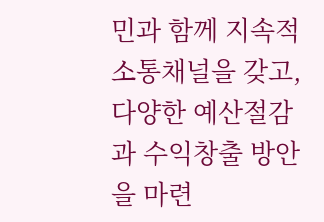민과 함께 지속적 소통채널을 갖고, 다양한 예산절감과 수익창출 방안을 마련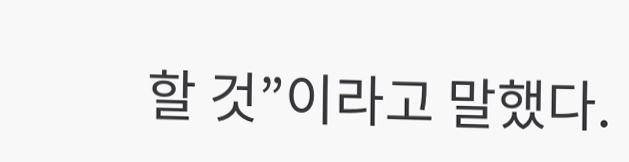할 것”이라고 말했다.